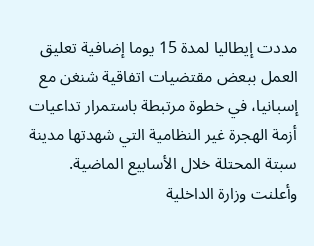مددت إيطاليا لمدة 15 يوما إضافية تعليق العمل ببعض مقتضيات اتفاقية شنغن مع إسبانيا، في خطوة مرتبطة باستمرار تداعيات أزمة الهجرة غير النظامية التي شهدتها مدينة سبتة المحتلة خلال الأسابيع الماضية.
وأعلنت وزارة الداخلية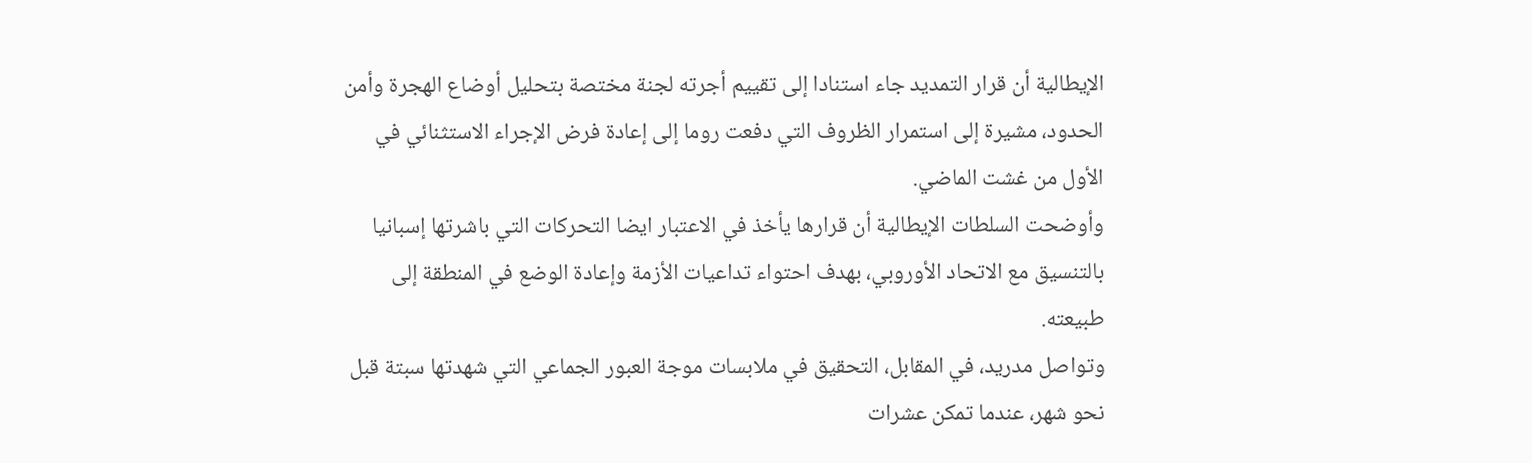الإيطالية أن قرار التمديد جاء استنادا إلى تقييم أجرته لجنة مختصة بتحليل أوضاع الهجرة وأمن الحدود، مشيرة إلى استمرار الظروف التي دفعت روما إلى إعادة فرض الإجراء الاستثنائي في الأول من غشت الماضي.
وأوضحت السلطات الإيطالية أن قرارها يأخذ في الاعتبار ايضا التحركات التي باشرتها إسبانيا بالتنسيق مع الاتحاد الأوروبي، بهدف احتواء تداعيات الأزمة وإعادة الوضع في المنطقة إلى طبيعته.
وتواصل مدريد، في المقابل، التحقيق في ملابسات موجة العبور الجماعي التي شهدتها سبتة قبل نحو شهر، عندما تمكن عشرات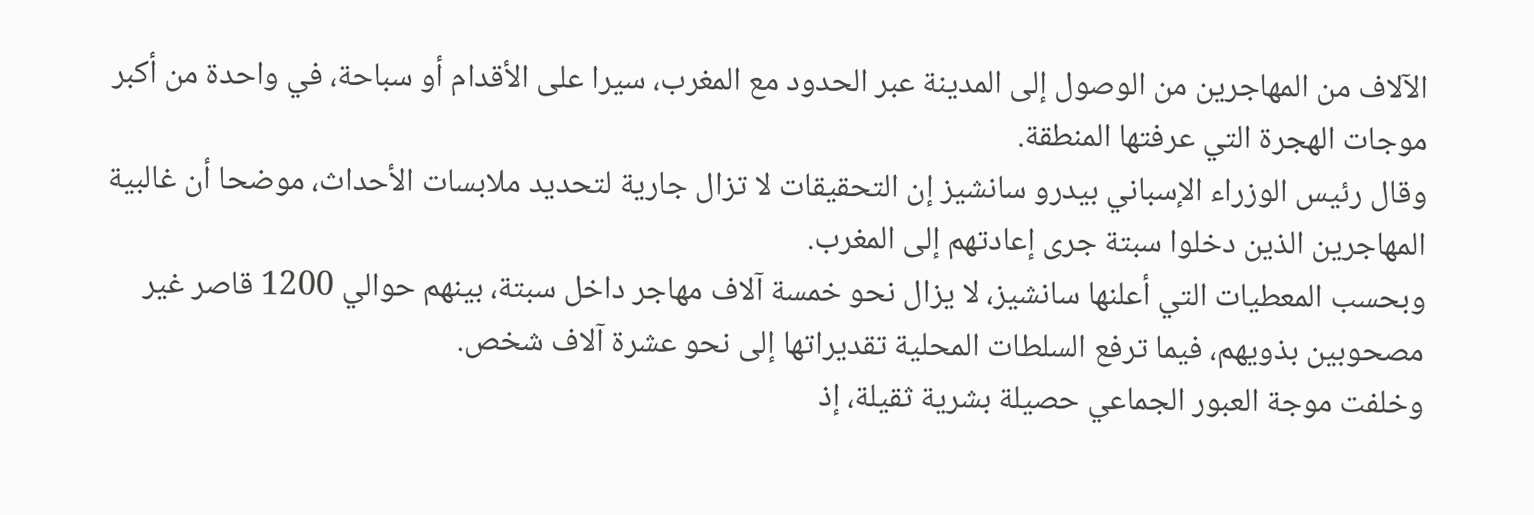الآلاف من المهاجرين من الوصول إلى المدينة عبر الحدود مع المغرب، سيرا على الأقدام أو سباحة، في واحدة من أكبر موجات الهجرة التي عرفتها المنطقة.
وقال رئيس الوزراء الإسباني بيدرو سانشيز إن التحقيقات لا تزال جارية لتحديد ملابسات الأحداث، موضحا أن غالبية المهاجرين الذين دخلوا سبتة جرى إعادتهم إلى المغرب.
وبحسب المعطيات التي أعلنها سانشيز، لا يزال نحو خمسة آلاف مهاجر داخل سبتة، بينهم حوالي 1200 قاصر غير مصحوبين بذويهم، فيما ترفع السلطات المحلية تقديراتها إلى نحو عشرة آلاف شخص.
وخلفت موجة العبور الجماعي حصيلة بشرية ثقيلة، إذ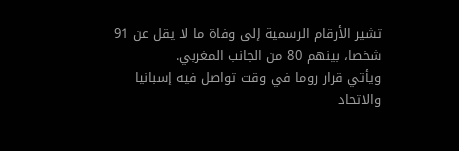تشير الأرقام الرسمية إلى وفاة ما لا يقل عن 91 شخصا، بينهم 80 من الجانب المغربي.
ويأتي قرار روما في وقت تواصل فيه إسبانيا والاتحاد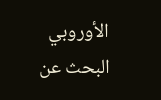الأوروبي البحث عن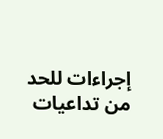إجراءات للحد من تداعيات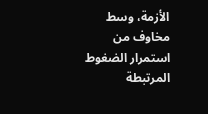الأزمة، وسط مخاوف من استمرار الضغوط المرتبطة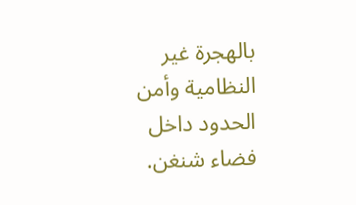بالهجرة غير النظامية وأمن الحدود داخل فضاء شنغن.